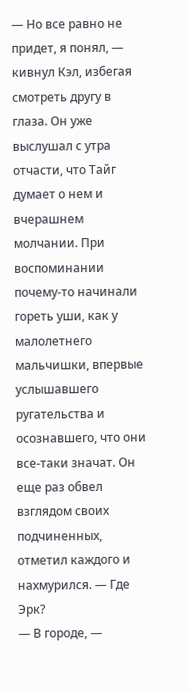— Но все равно не придет, я понял, — кивнул Кэл, избегая смотреть другу в глаза. Он уже выслушал с утра отчасти, что Тайг думает о нем и вчерашнем молчании. При воспоминании почему-то начинали гореть уши, как у малолетнего мальчишки, впервые услышавшего ругательства и осознавшего, что они все-таки значат. Он еще раз обвел взглядом своих подчиненных, отметил каждого и нахмурился. — Где Эрк?
— В городе, —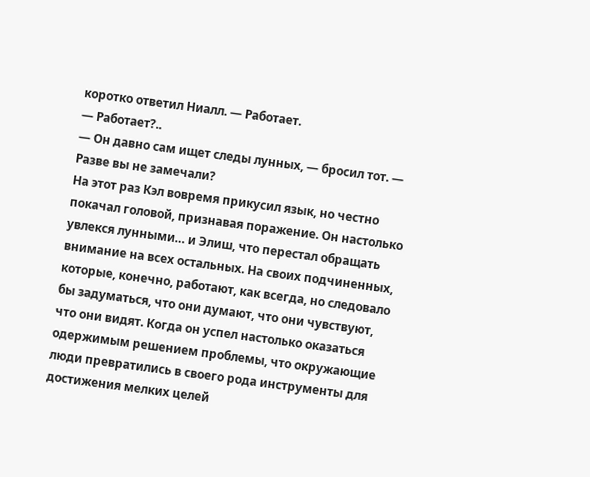коротко ответил Ниалл. — Работает.
— Работает?..
— Он давно сам ищет следы лунных, — бросил тот. — Разве вы не замечали?
На этот раз Кэл вовремя прикусил язык, но честно покачал головой, признавая поражение. Он настолько увлекся лунными… и Элиш, что перестал обращать внимание на всех остальных. На своих подчиненных, которые, конечно, работают, как всегда, но следовало бы задуматься, что они думают, что они чувствуют, что они видят. Когда он успел настолько оказаться одержимым решением проблемы, что окружающие люди превратились в своего рода инструменты для достижения мелких целей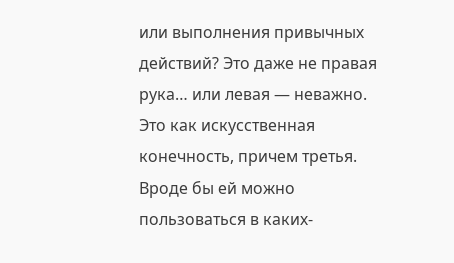или выполнения привычных действий? Это даже не правая рука… или левая — неважно. Это как искусственная конечность, причем третья. Вроде бы ей можно пользоваться в каких-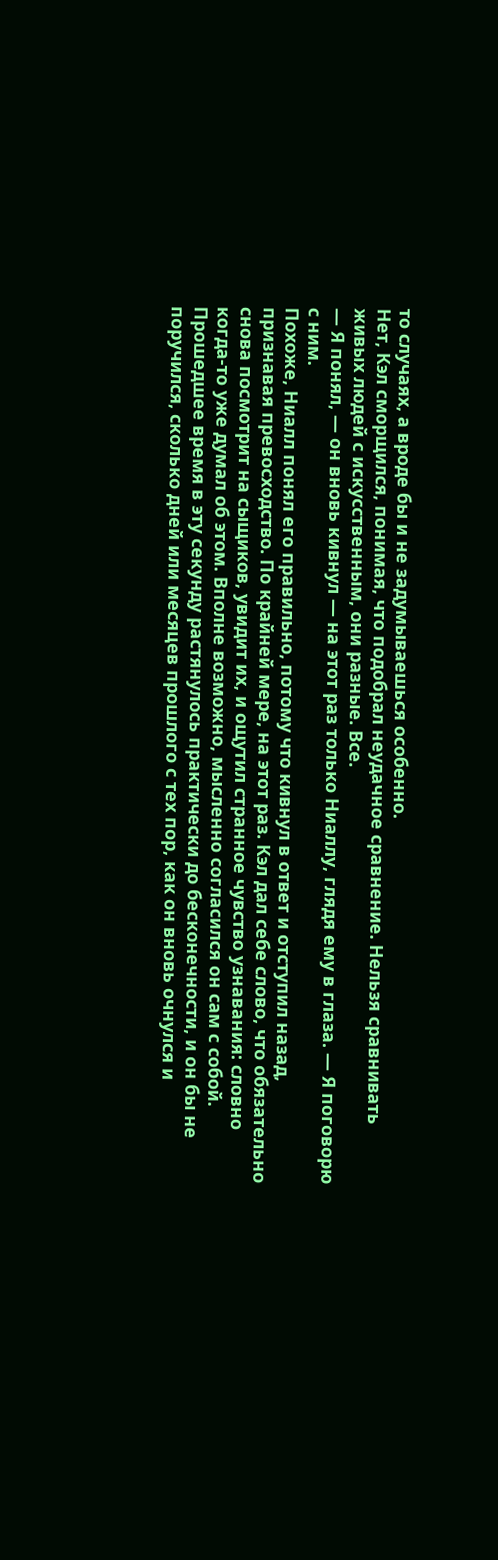то случаях, а вроде бы и не задумываешься особенно.
Нет, Кэл сморщился, понимая, что подобрал неудачное сравнение. Нельзя сравнивать живых людей с искусственным, они разные. Все.
— Я понял, — он вновь кивнул — на этот раз только Ниаллу, глядя ему в глаза. — Я поговорю с ним.
Похоже, Ниалл понял его правильно, потому что кивнул в ответ и отступил назад, признавая превосходство. По крайней мере, на этот раз. Кэл дал себе слово, что обязательно снова посмотрит на сыщиков, увидит их, и ощутил странное чувство узнавания: словно когда-то уже думал об этом. Вполне возможно, мысленно согласился он сам с собой. Прошедшее время в эту секунду растянулось практически до бесконечности, и он бы не поручился, сколько дней или месяцев прошлого с тех пор, как он вновь очнулся и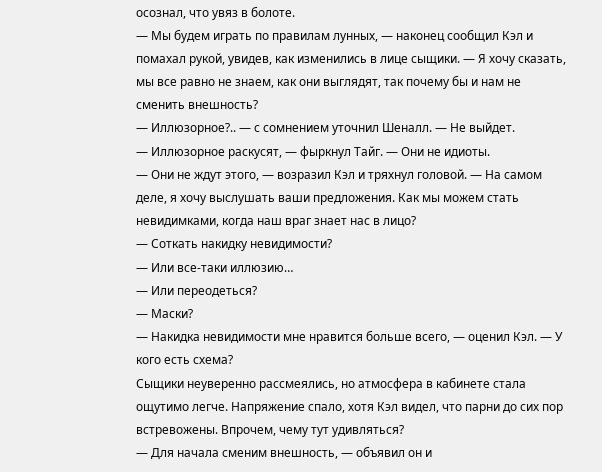осознал, что увяз в болоте.
— Мы будем играть по правилам лунных, — наконец сообщил Кэл и помахал рукой, увидев, как изменились в лице сыщики. — Я хочу сказать, мы все равно не знаем, как они выглядят, так почему бы и нам не сменить внешность?
— Иллюзорное?.. — с сомнением уточнил Шеналл. — Не выйдет.
— Иллюзорное раскусят, — фыркнул Тайг. — Они не идиоты.
— Они не ждут этого, — возразил Кэл и тряхнул головой. — На самом деле, я хочу выслушать ваши предложения. Как мы можем стать невидимками, когда наш враг знает нас в лицо?
— Соткать накидку невидимости?
— Или все-таки иллюзию…
— Или переодеться?
— Маски?
— Накидка невидимости мне нравится больше всего, — оценил Кэл. — У кого есть схема?
Сыщики неуверенно рассмеялись, но атмосфера в кабинете стала ощутимо легче. Напряжение спало, хотя Кэл видел, что парни до сих пор встревожены. Впрочем, чему тут удивляться?
— Для начала сменим внешность, — объявил он и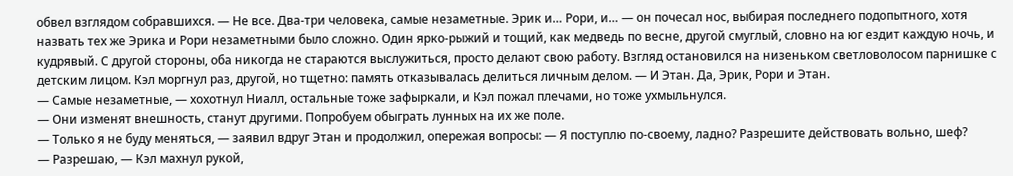обвел взглядом собравшихся. — Не все. Два-три человека, самые незаметные. Эрик и… Рори, и… — он почесал нос, выбирая последнего подопытного, хотя назвать тех же Эрика и Рори незаметными было сложно. Один ярко-рыжий и тощий, как медведь по весне, другой смуглый, словно на юг ездит каждую ночь, и кудрявый. С другой стороны, оба никогда не стараются выслужиться, просто делают свою работу. Взгляд остановился на низеньком светловолосом парнишке с детским лицом. Кэл моргнул раз, другой, но тщетно: память отказывалась делиться личным делом. — И Этан. Да, Эрик, Рори и Этан.
— Самые незаметные, — хохотнул Ниалл, остальные тоже зафыркали, и Кэл пожал плечами, но тоже ухмыльнулся.
— Они изменят внешность, станут другими. Попробуем обыграть лунных на их же поле.
— Только я не буду меняться, — заявил вдруг Этан и продолжил, опережая вопросы: — Я поступлю по-своему, ладно? Разрешите действовать вольно, шеф?
— Разрешаю, — Кэл махнул рукой,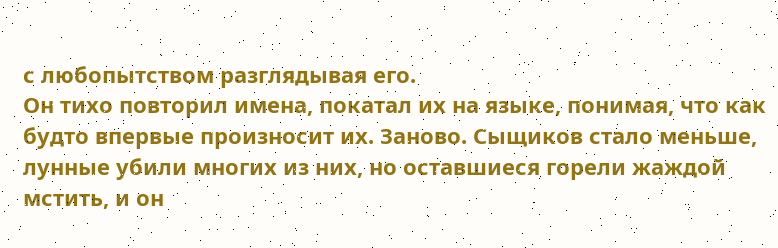с любопытством разглядывая его.
Он тихо повторил имена, покатал их на языке, понимая, что как будто впервые произносит их. Заново. Сыщиков стало меньше, лунные убили многих из них, но оставшиеся горели жаждой мстить, и он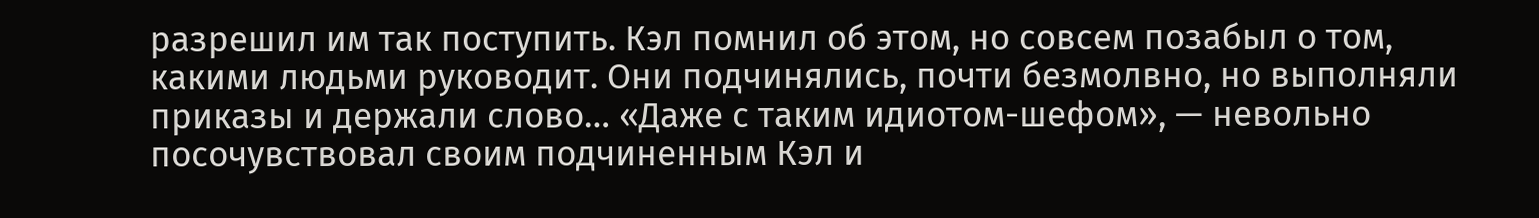разрешил им так поступить. Кэл помнил об этом, но совсем позабыл о том, какими людьми руководит. Они подчинялись, почти безмолвно, но выполняли приказы и держали слово… «Даже с таким идиотом-шефом», — невольно посочувствовал своим подчиненным Кэл и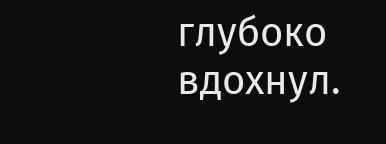глубоко вдохнул.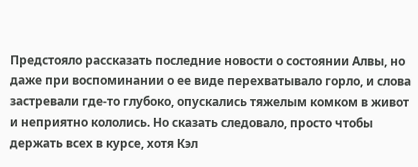Предстояло рассказать последние новости о состоянии Алвы, но даже при воспоминании о ее виде перехватывало горло, и слова застревали где-то глубоко, опускались тяжелым комком в живот и неприятно кололись. Но сказать следовало, просто чтобы держать всех в курсе, хотя Кэл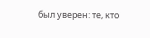был уверен: те, кто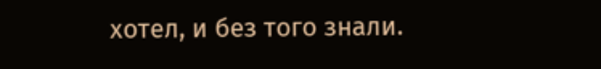хотел, и без того знали.